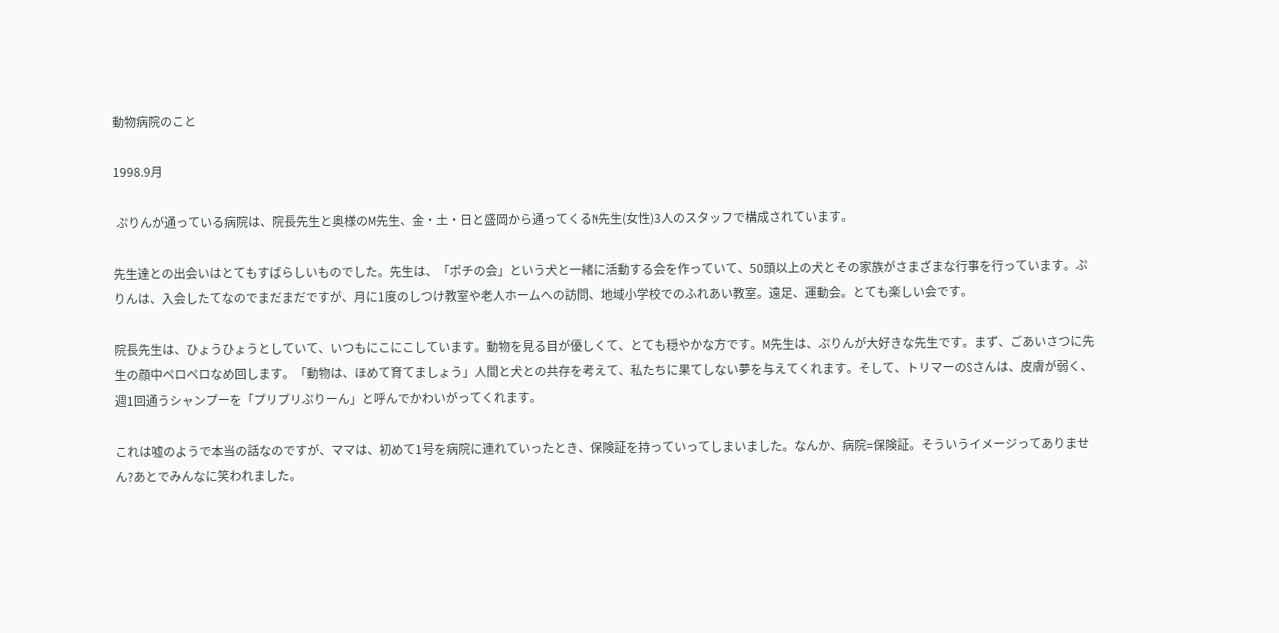動物病院のこと

1998.9月

 ぷりんが通っている病院は、院長先生と奥様のM先生、金・土・日と盛岡から通ってくるN先生(女性)3人のスタッフで構成されています。

先生達との出会いはとてもすばらしいものでした。先生は、「ポチの会」という犬と一緒に活動する会を作っていて、50頭以上の犬とその家族がさまざまな行事を行っています。ぷりんは、入会したてなのでまだまだですが、月に1度のしつけ教室や老人ホームへの訪問、地域小学校でのふれあい教室。遠足、運動会。とても楽しい会です。

院長先生は、ひょうひょうとしていて、いつもにこにこしています。動物を見る目が優しくて、とても穏やかな方です。M先生は、ぷりんが大好きな先生です。まず、ごあいさつに先生の顔中ペロペロなめ回します。「動物は、ほめて育てましょう」人間と犬との共存を考えて、私たちに果てしない夢を与えてくれます。そして、トリマーのSさんは、皮膚が弱く、週1回通うシャンプーを「プリプリぷりーん」と呼んでかわいがってくれます。

これは嘘のようで本当の話なのですが、ママは、初めて1号を病院に連れていったとき、保険証を持っていってしまいました。なんか、病院=保険証。そういうイメージってありません?あとでみんなに笑われました。